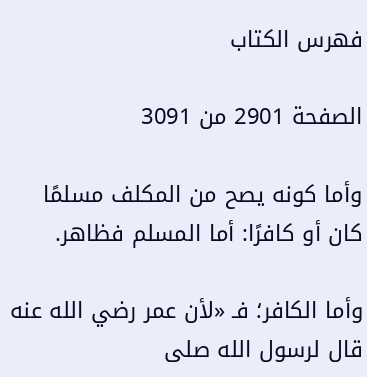فهرس الكتاب

الصفحة 2901 من 3091

وأما كونه يصح من المكلف مسلمًا كان أو كافرًا: أما المسلم فظاهر.

وأما الكافر؛ فـ «لأن عمر رضي الله عنه قال لرسول الله صلى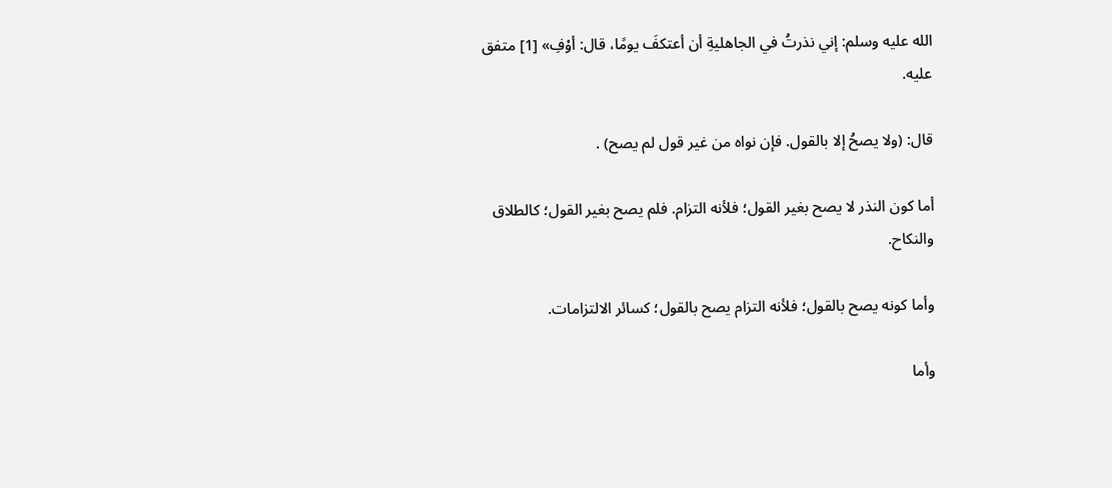الله عليه وسلم: إني نذرتُ في الجاهليةِ أن أعتكفَ يومًا، قال: أوْفِ» [1] متفق عليه.

قال: (ولا يصحُ إلا بالقول. فإن نواه من غير قول لم يصح) .

أما كون النذر لا يصح بغير القول؛ فلأنه التزام. فلم يصح بغير القول؛ كالطلاق والنكاح.

وأما كونه يصح بالقول؛ فلأنه التزام يصح بالقول؛ كسائر الالتزامات.

وأما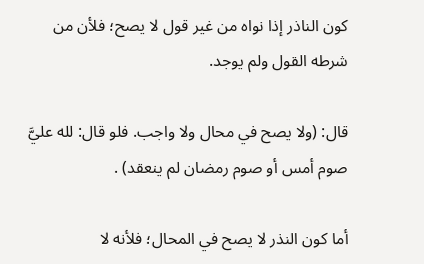كون الناذر إذا نواه من غير قول لا يصح؛ فلأن من شرطه القول ولم يوجد.

قال: (ولا يصح في محال ولا واجب. فلو قال: لله عليَّ صوم أمس أو صوم رمضان لم ينعقد) .

أما كون النذر لا يصح في المحال؛ فلأنه لا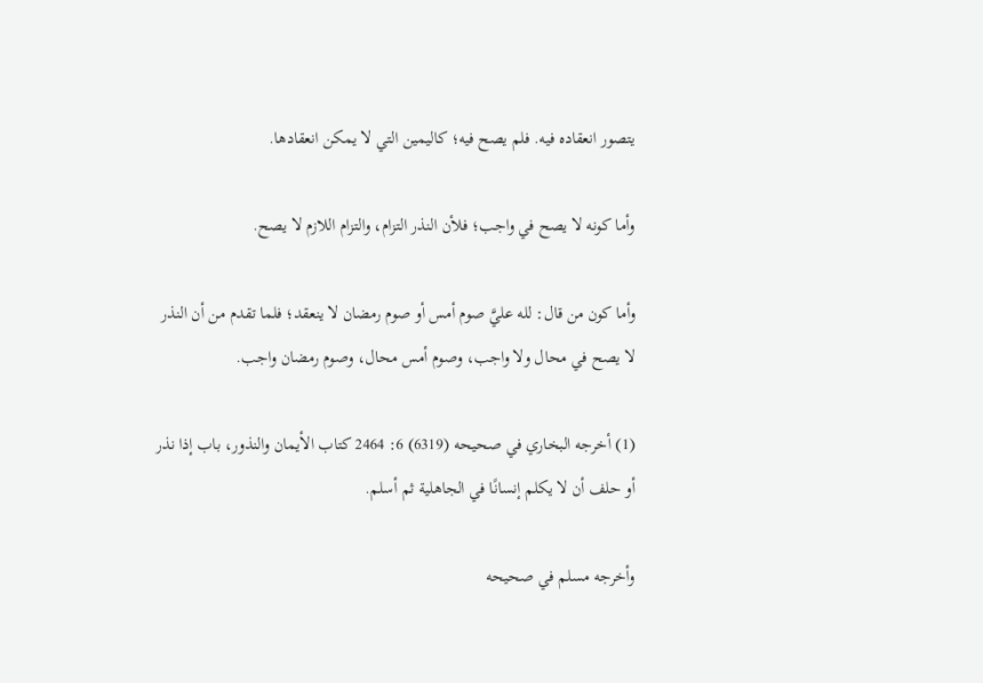يتصور انعقاده فيه. فلم يصح فيه؛ كاليمين التي لا يمكن انعقادها.

وأما كونه لا يصح في واجب؛ فلأن النذر التزام، والتزام اللازم لا يصح.

وأما كون من قال: لله عليَّ صوم أمس أو صوم رمضان لا ينعقد؛ فلما تقدم من أن النذر لا يصح في محال ولا واجب، وصوم أمس محال، وصوم رمضان واجب.

(1) أخرجه البخاري في صحيحه (6319) 6: 2464 كتاب الأيمان والنذور، باب إذا نذر أو حلف أن لا يكلم إنسانًا في الجاهلية ثم أسلم.

وأخرجه مسلم في صحيحه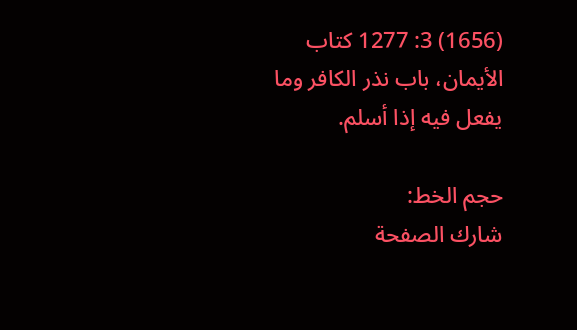(1656) 3: 1277 كتاب الأيمان، باب نذر الكافر وما يفعل فيه إذا أسلم.

حجم الخط:
شارك الصفحة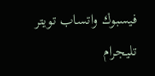فيسبوك واتساب تويتر تليجرام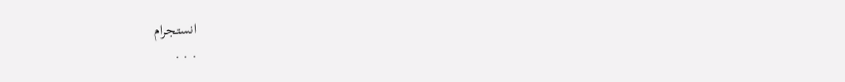انستجرام
. . .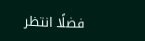فضلًا انتظر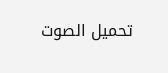تحميل الصوت